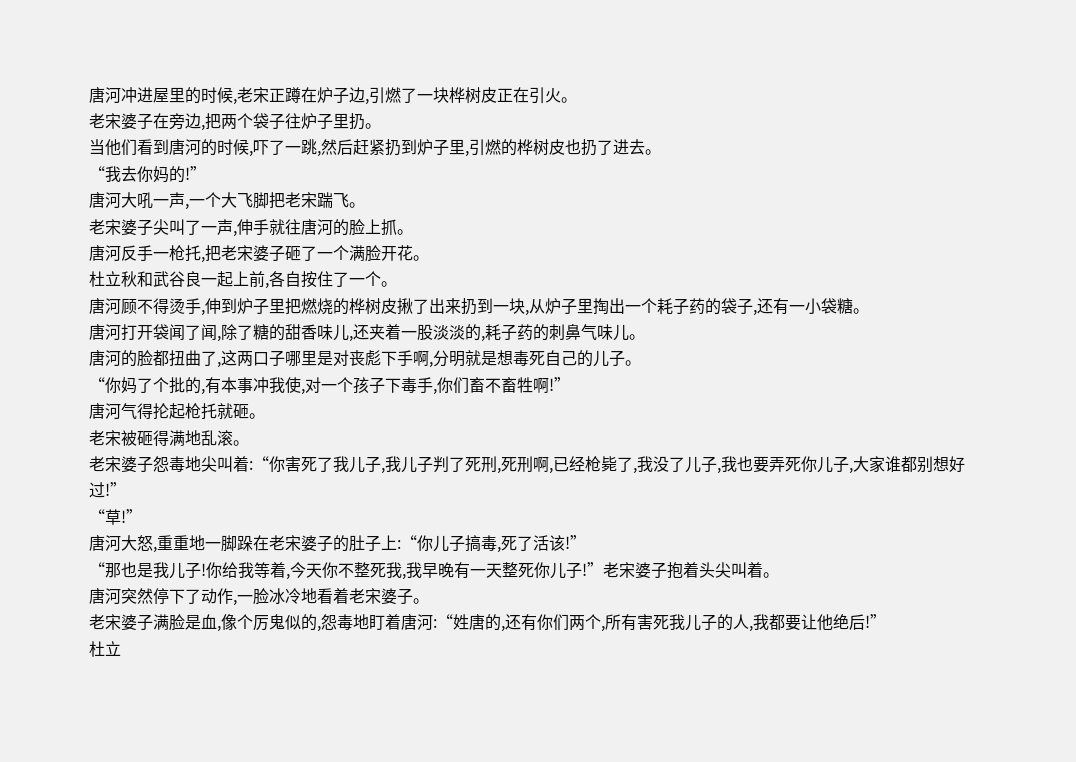唐河冲进屋里的时候,老宋正蹲在炉子边,引燃了一块桦树皮正在引火。
老宋婆子在旁边,把两个袋子往炉子里扔。
当他们看到唐河的时候,吓了一跳,然后赶紧扔到炉子里,引燃的桦树皮也扔了进去。
“我去你妈的!”
唐河大吼一声,一个大飞脚把老宋踹飞。
老宋婆子尖叫了一声,伸手就往唐河的脸上抓。
唐河反手一枪托,把老宋婆子砸了一个满脸开花。
杜立秋和武谷良一起上前,各自按住了一个。
唐河顾不得烫手,伸到炉子里把燃烧的桦树皮揪了出来扔到一块,从炉子里掏出一个耗子药的袋子,还有一小袋糖。
唐河打开袋闻了闻,除了糖的甜香味儿,还夹着一股淡淡的,耗子药的刺鼻气味儿。
唐河的脸都扭曲了,这两口子哪里是对丧彪下手啊,分明就是想毒死自己的儿子。
“你妈了个批的,有本事冲我使,对一个孩子下毒手,你们畜不畜牲啊!”
唐河气得抡起枪托就砸。
老宋被砸得满地乱滚。
老宋婆子怨毒地尖叫着:“你害死了我儿子,我儿子判了死刑,死刑啊,已经枪毙了,我没了儿子,我也要弄死你儿子,大家谁都别想好过!”
“草!”
唐河大怒,重重地一脚跺在老宋婆子的肚子上:“你儿子搞毒,死了活该!”
“那也是我儿子!你给我等着,今天你不整死我,我早晚有一天整死你儿子!”老宋婆子抱着头尖叫着。
唐河突然停下了动作,一脸冰冷地看着老宋婆子。
老宋婆子满脸是血,像个厉鬼似的,怨毒地盯着唐河:“姓唐的,还有你们两个,所有害死我儿子的人,我都要让他绝后!”
杜立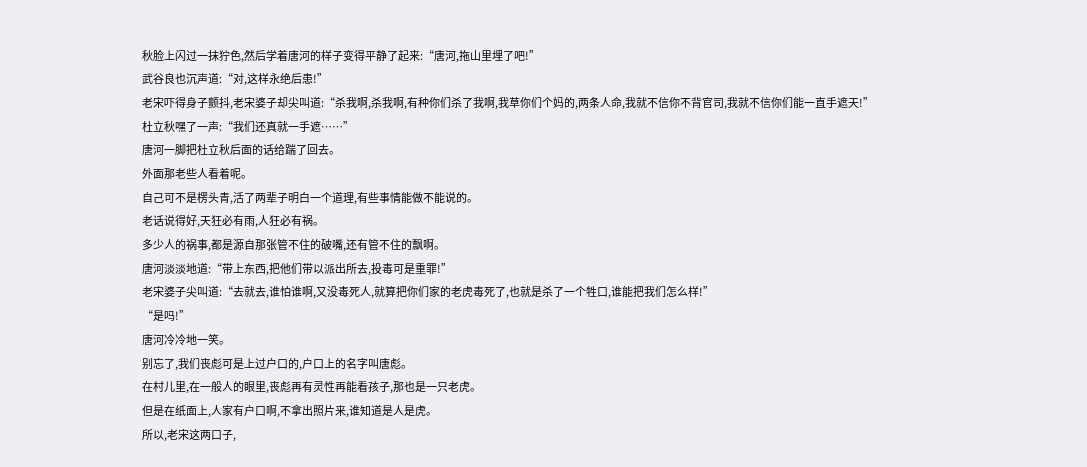秋脸上闪过一抹狞色,然后学着唐河的样子变得平静了起来:“唐河,拖山里埋了吧!”
武谷良也沉声道:“对,这样永绝后患!”
老宋吓得身子颤抖,老宋婆子却尖叫道:“杀我啊,杀我啊,有种你们杀了我啊,我草你们个妈的,两条人命,我就不信你不背官司,我就不信你们能一直手遮天!”
杜立秋嘿了一声:“我们还真就一手遮……”
唐河一脚把杜立秋后面的话给踹了回去。
外面那老些人看着呢。
自己可不是楞头青,活了两辈子明白一个道理,有些事情能做不能说的。
老话说得好,天狂必有雨,人狂必有祸。
多少人的祸事,都是源自那张管不住的破嘴,还有管不住的飘啊。
唐河淡淡地道:“带上东西,把他们带以派出所去,投毒可是重罪!”
老宋婆子尖叫道:“去就去,谁怕谁啊,又没毒死人,就算把你们家的老虎毒死了,也就是杀了一个牲口,谁能把我们怎么样!”
“是吗!”
唐河冷冷地一笑。
别忘了,我们丧彪可是上过户口的,户口上的名字叫唐彪。
在村儿里,在一般人的眼里,丧彪再有灵性再能看孩子,那也是一只老虎。
但是在纸面上,人家有户口啊,不拿出照片来,谁知道是人是虎。
所以,老宋这两口子,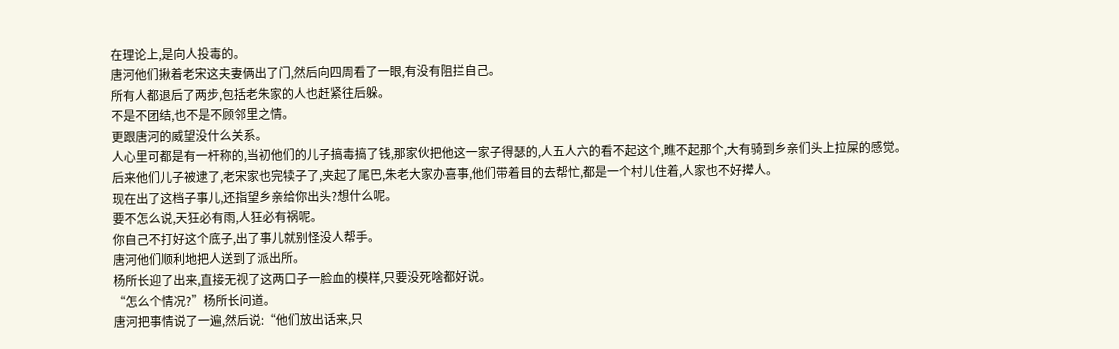在理论上,是向人投毒的。
唐河他们揪着老宋这夫妻俩出了门,然后向四周看了一眼,有没有阻拦自己。
所有人都退后了两步,包括老朱家的人也赶紧往后躲。
不是不团结,也不是不顾邻里之情。
更跟唐河的威望没什么关系。
人心里可都是有一杆称的,当初他们的儿子搞毒搞了钱,那家伙把他这一家子得瑟的,人五人六的看不起这个,瞧不起那个,大有骑到乡亲们头上拉屎的感觉。
后来他们儿子被逮了,老宋家也完犊子了,夹起了尾巴,朱老大家办喜事,他们带着目的去帮忙,都是一个村儿住着,人家也不好撵人。
现在出了这档子事儿,还指望乡亲给你出头?想什么呢。
要不怎么说,天狂必有雨,人狂必有祸呢。
你自己不打好这个底子,出了事儿就别怪没人帮手。
唐河他们顺利地把人送到了派出所。
杨所长迎了出来,直接无视了这两口子一脸血的模样,只要没死啥都好说。
“怎么个情况?”杨所长问道。
唐河把事情说了一遍,然后说:“他们放出话来,只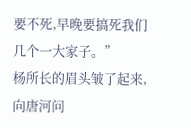要不死,早晚要搞死我们几个一大家子。”
杨所长的眉头皱了起来,向唐河问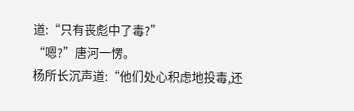道:“只有丧彪中了毒?”
“嗯?”唐河一愣。
杨所长沉声道:“他们处心积虑地投毒,还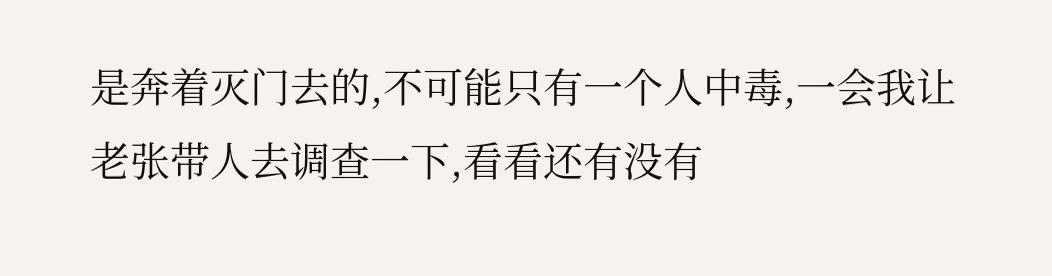是奔着灭门去的,不可能只有一个人中毒,一会我让老张带人去调查一下,看看还有没有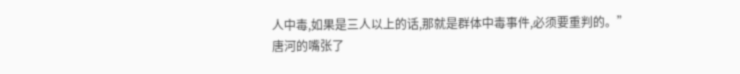人中毒,如果是三人以上的话,那就是群体中毒事件,必须要重判的。”
唐河的嘴张了